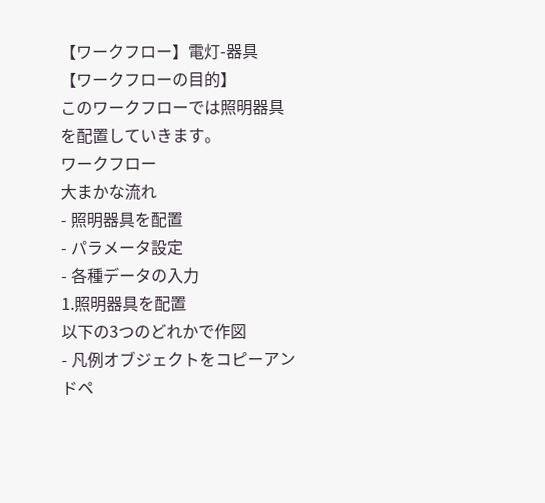【ワークフロー】電灯-器具
【ワークフローの目的】
このワークフローでは照明器具を配置していきます。
ワークフロー
大まかな流れ
- 照明器具を配置
- パラメータ設定
- 各種データの入力
1.照明器具を配置
以下の3つのどれかで作図
- 凡例オブジェクトをコピーアンドペ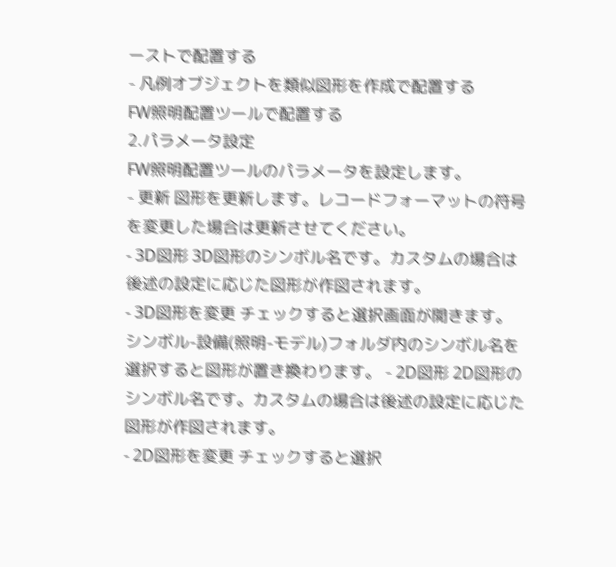ーストで配置する
- 凡例オブジェクトを類似図形を作成で配置する
FW照明配置ツールで配置する
2.パラメータ設定
FW照明配置ツールのパラメータを設定します。
- 更新 図形を更新します。レコードフォーマットの符号を変更した場合は更新させてください。
- 3D図形 3D図形のシンボル名です。カスタムの場合は後述の設定に応じた図形が作図されます。
- 3D図形を変更 チェックすると選択画面が開きます。
シンボル-設備(照明-モデル)フォルダ内のシンボル名を選択すると図形が置き換わります。 - 2D図形 2D図形のシンボル名です。カスタムの場合は後述の設定に応じた図形が作図されます。
- 2D図形を変更 チェックすると選択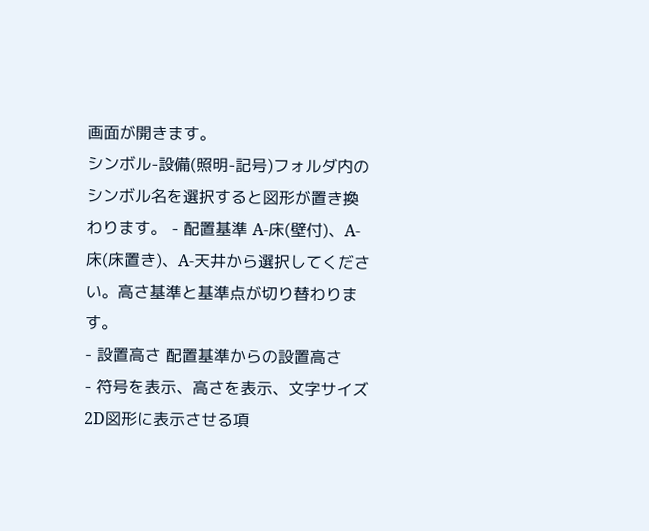画面が開きます。
シンボル-設備(照明-記号)フォルダ内のシンボル名を選択すると図形が置き換わります。 - 配置基準 A-床(壁付)、A-床(床置き)、A-天井から選択してください。高さ基準と基準点が切り替わります。
- 設置高さ 配置基準からの設置高さ
- 符号を表示、高さを表示、文字サイズ 2D図形に表示させる項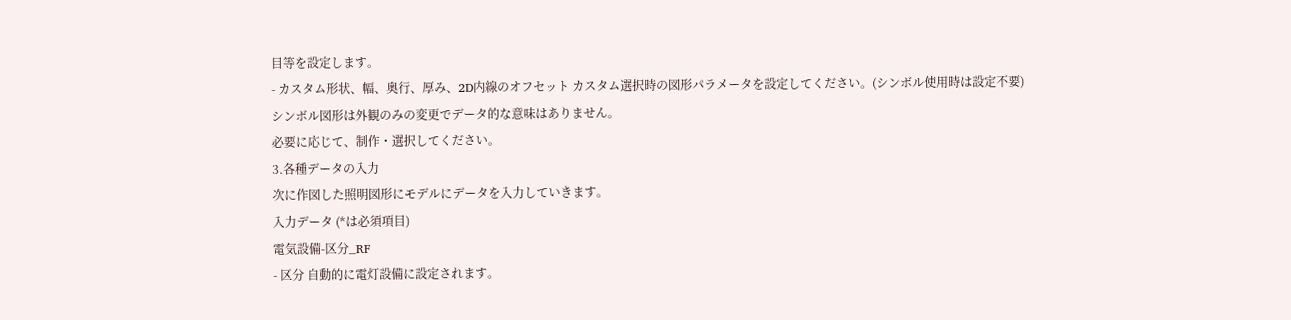目等を設定します。
- カスタム形状、幅、奥行、厚み、2D内線のオフセット カスタム選択時の図形パラメータを設定してください。(シンボル使用時は設定不要)
シンボル図形は外観のみの変更でデータ的な意味はありません。
必要に応じて、制作・選択してください。
3.各種データの入力
次に作図した照明図形にモデルにデータを入力していきます。
入力データ (*は必須項目)
電気設備-区分_RF
- 区分 自動的に電灯設備に設定されます。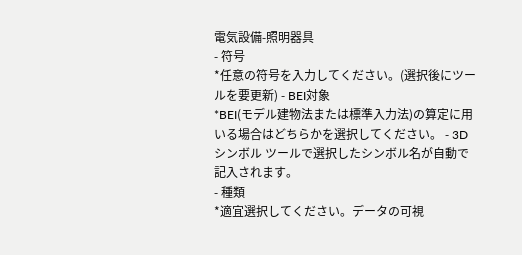電気設備-照明器具
- 符号
*任意の符号を入力してください。(選択後にツールを要更新) - BEI対象
*BEI(モデル建物法または標準入力法)の算定に用いる場合はどちらかを選択してください。 - 3Dシンボル ツールで選択したシンボル名が自動で記入されます。
- 種類
*適宜選択してください。データの可視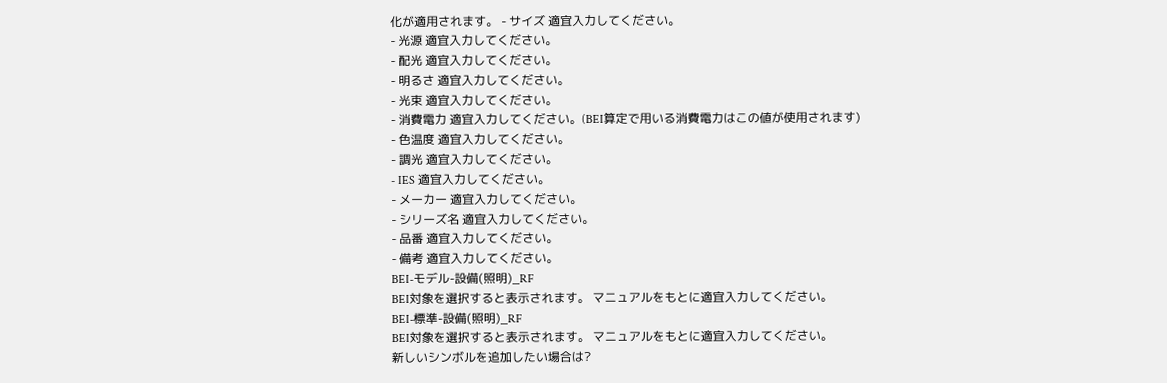化が適用されます。 - サイズ 適宜入力してください。
- 光源 適宜入力してください。
- 配光 適宜入力してください。
- 明るさ 適宜入力してください。
- 光束 適宜入力してください。
- 消費電力 適宜入力してください。(BEI算定で用いる消費電力はこの値が使用されます)
- 色温度 適宜入力してください。
- 調光 適宜入力してください。
- IES 適宜入力してください。
- メーカー 適宜入力してください。
- シリーズ名 適宜入力してください。
- 品番 適宜入力してください。
- 備考 適宜入力してください。
BEI-モデル-設備(照明)_RF
BEI対象を選択すると表示されます。 マニュアルをもとに適宜入力してください。
BEI-標準-設備(照明)_RF
BEI対象を選択すると表示されます。 マニュアルをもとに適宜入力してください。
新しいシンボルを追加したい場合は?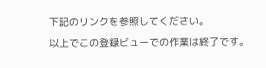下記のリンクを参照してください。
以上でこの登録ビューでの作業は終了です。